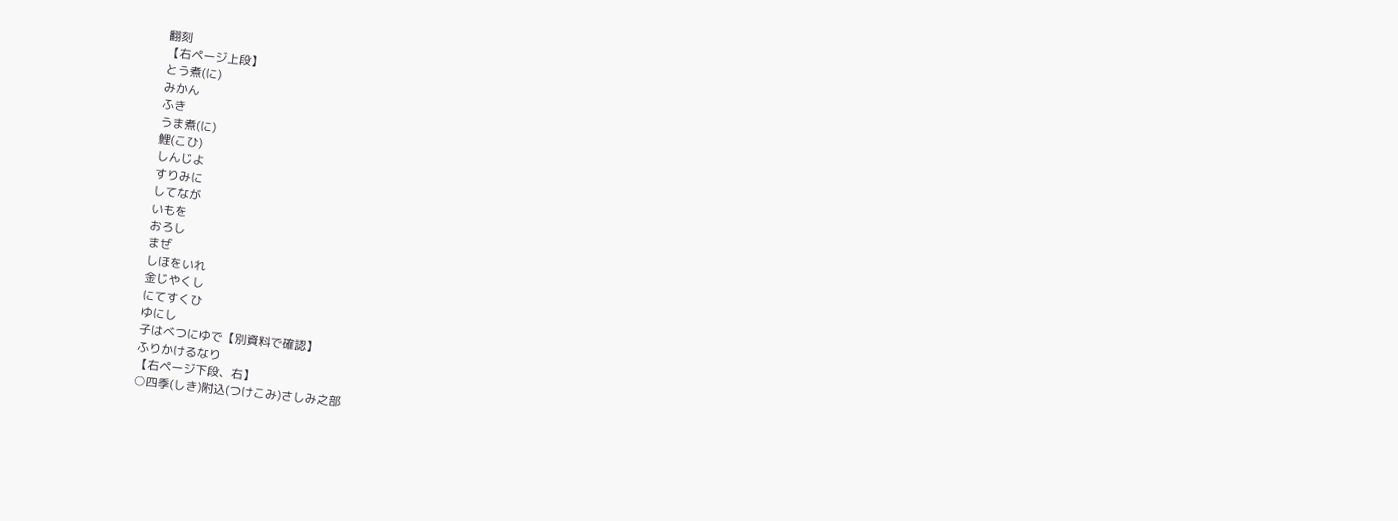翻刻
【右ページ上段】
とう煮(に)
みかん
ふき
うま煮(に)
鯉(こひ)
しんじよ
すりみに
してなが
いもを
おろし
まぜ
しほをいれ
金じやくし
にてすくひ
ゆにし
子はべつにゆで【別資料で確認】
ふりかけるなり
【右ページ下段、右】
○四季(しき)附込(つけこみ)さしみ之部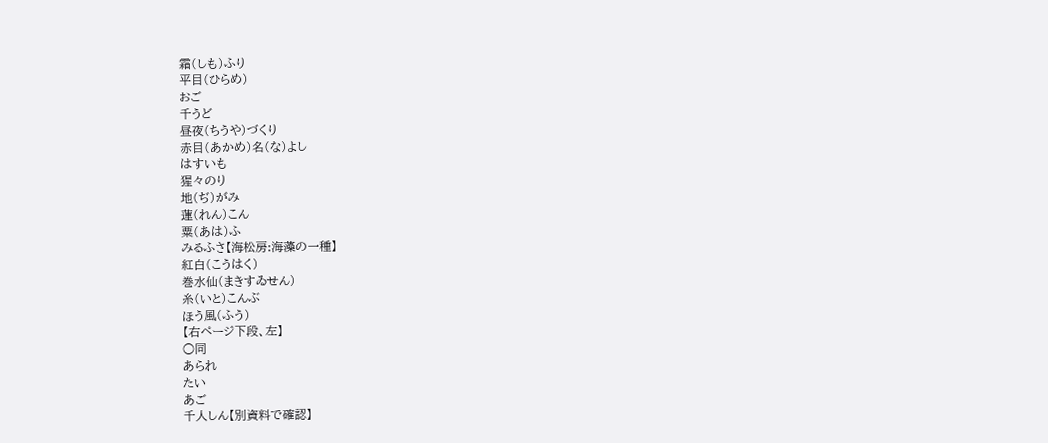霜(しも)ふり
平目(ひらめ)
おご
千うど
昼夜(ちうや)づくり
赤目(あかめ)名(な)よし
はすいも
猩々のり
地(ぢ)がみ
蓮(れん)こん
粟(あは)ふ
みるふさ【海松房:海藻の一種】
紅白(こうはく)
巻水仙(まきすゐせん)
糸(いと)こんぶ
ほう風(ふう)
【右ページ下段、左】
○同
あられ
たい
あご
千人しん【別資料で確認】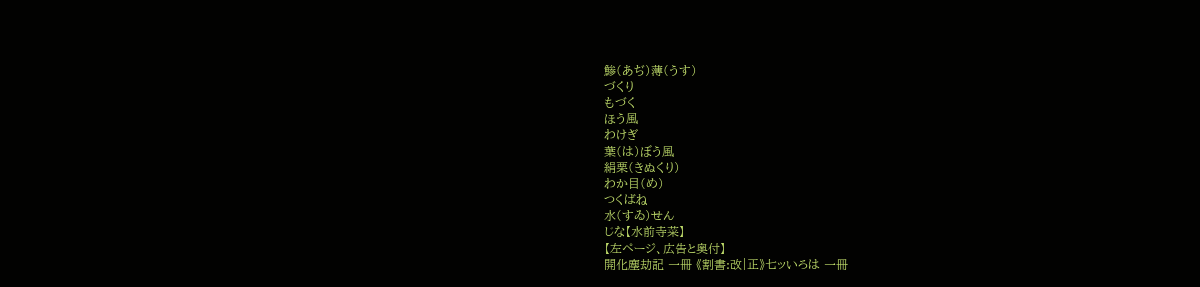鯵(あぢ)薄(うす)
づくり
もづく
ほう風
わけぎ
葉(は)ぼう風
絹栗(きぬくり)
わか目(め)
つくばね
水(すゐ)せん
じな【水前寺菜】
【左ページ、広告と奥付】
開化塵劫記 一冊 《割書:改|正》七ッいろは 一冊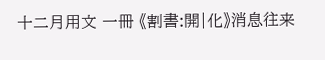十二月用文 一冊 《割書:開|化》消息往来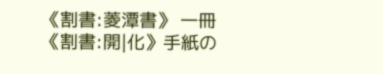《割書:菱潭書》 一冊
《割書:開|化》手紙の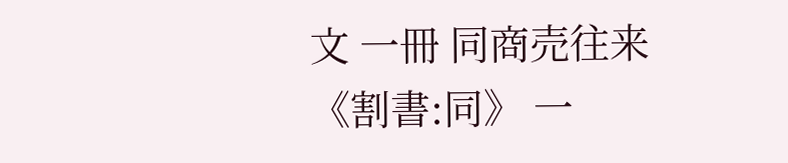文 一冊 同商売往来《割書:同》 一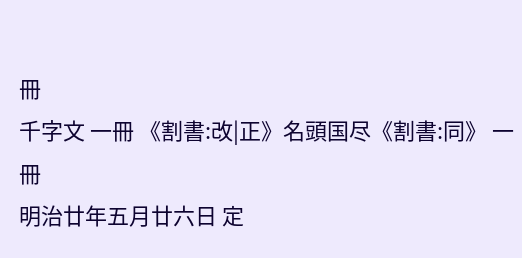冊
千字文 一冊 《割書:改|正》名頭国尽《割書:同》 一冊
明治廿年五月廿六日 定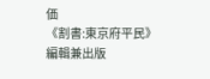価
《割書:東京府平民》
編輯兼出版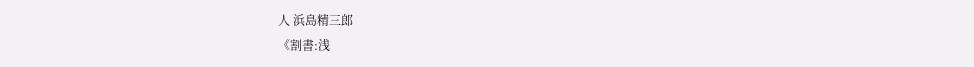人 浜島精三郎
《割書:浅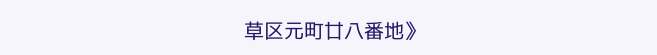草区元町廿八番地》